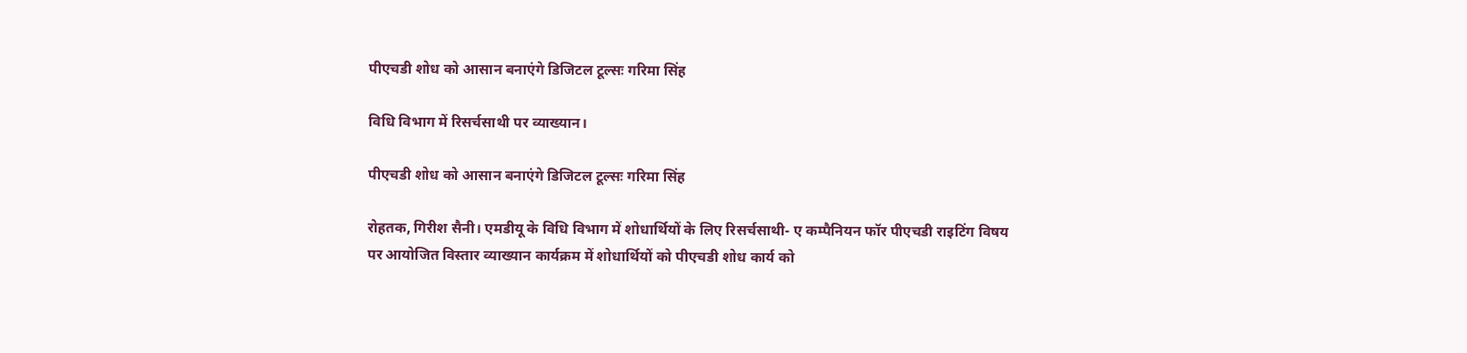पीएचडी शोध को आसान बनाएंगे डिजिटल टूल्सः गरिमा सिंह

विधि विभाग में रिसर्चसाथी पर व्याख्यान।

पीएचडी शोध को आसान बनाएंगे डिजिटल टूल्सः गरिमा सिंह

रोहतक, गिरीश सैनी। एमडीयू के विधि विभाग में शोधार्थियों के लिए रिसर्चसाथी- ए कम्पैनियन फॉर पीएचडी राइटिंग विषय पर आयोजित विस्तार व्याख्यान कार्यक्रम में शोधार्थियों को पीएचडी शोध कार्य को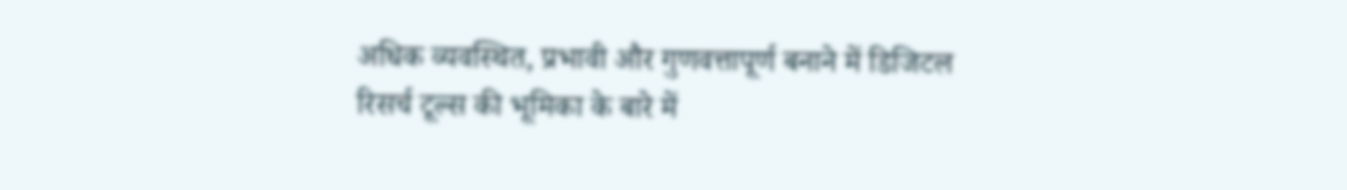अधिक व्यवस्थित, प्रभावी और गुणवत्तापूर्ण बनाने में डिजिटल रिसर्च टूल्स की भूमिका के बारे में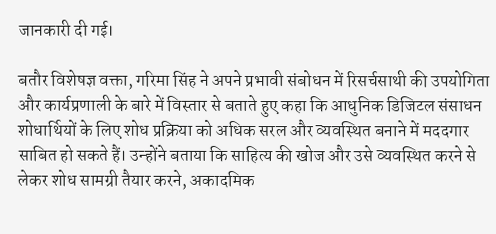जानकारी दी गई।

बतौर विशेषज्ञ वक्ता, गरिमा सिंह ने अपने प्रभावी संबोधन में रिसर्चसाथी की उपयोगिता और कार्यप्रणाली के बारे में विस्तार से बताते हुए कहा कि आधुनिक डिजिटल संसाधन शोधार्थियों के लिए शोध प्रक्रिया को अधिक सरल और व्यवस्थित बनाने में मददगार साबित हो सकते हैं। उन्होंने बताया कि साहित्य की खोज और उसे व्यवस्थित करने से लेकर शोध सामग्री तैयार करने, अकादमिक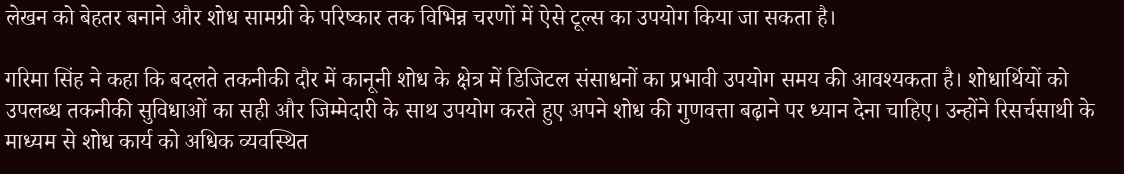लेखन को बेहतर बनाने और शोध सामग्री के परिष्कार तक विभिन्न चरणों में ऐसे टूल्स का उपयोग किया जा सकता है।

गरिमा सिंह ने कहा कि बदलते तकनीकी दौर में कानूनी शोध के क्षेत्र में डिजिटल संसाधनों का प्रभावी उपयोग समय की आवश्यकता है। शोधार्थियों को उपलब्ध तकनीकी सुविधाओं का सही और जिम्मेदारी के साथ उपयोग करते हुए अपने शोध की गुणवत्ता बढ़ाने पर ध्यान देना चाहिए। उन्होंने रिसर्चसाथी के माध्यम से शोध कार्य को अधिक व्यवस्थित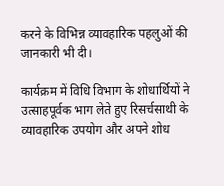करने के विभिन्न व्यावहारिक पहलुओं की जानकारी भी दी।

कार्यक्रम में विधि विभाग के शोधार्थियों ने उत्साहपूर्वक भाग लेते हुए रिसर्चसाथी के व्यावहारिक उपयोग और अपने शोध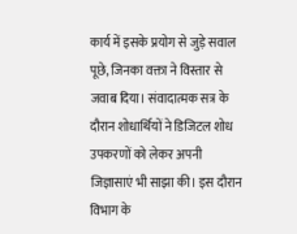कार्य में इसके प्रयोग से जुड़े सवाल पूछे, जिनका वक्ता ने विस्तार से जवाब दिया। संवादात्मक सत्र के दौरान शोधार्थियों ने डिजिटल शोध उपकरणों को लेकर अपनी जिज्ञासाएं भी साझा की। इस दौरान विभाग के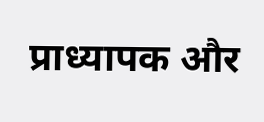प्राध्यापक और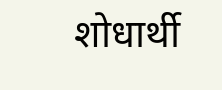शोधार्थी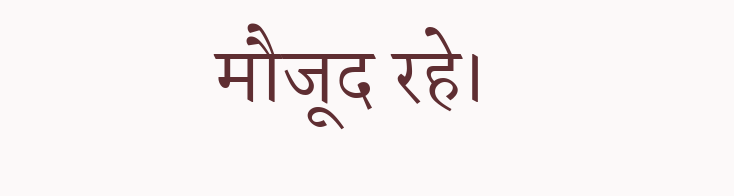मौजूद रहे।